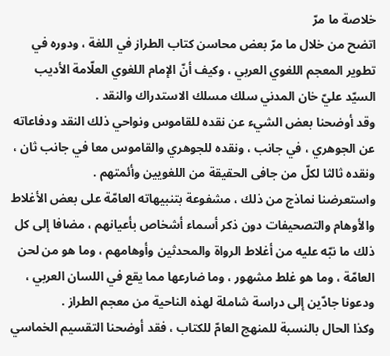خلاصة ما مرّ
اتضح من خلال ما مرّ بعض محاسن كتاب الطراز في اللغة ، ودوره في تطوير المعجم اللغوي العربي ، وكيف أنّ الإمام اللغوي العلّامة الأديب السيّد عليّ خان المدني سلك مسلك الاستدراك والنقد .
وقد أوضحنا بعض الشيء عن نقده للقاموس ونواحي ذلك النقد ودفاعاته عن الجوهري ، في جانب ، ونقده للجوهري والقاموس معا في جانب ثان ، ونقده ثالثا لكلّ من جافى الحقيقة من اللغويين وأئمتهم .
واستعرضنا نماذج من ذلك ، مشفوعة بتنبيهاته العامّة على بعض الأغلاط والأوهام والتصحيفات دون ذكر أسماء أشخاص بأعيانهم ، مضافا إلى كل ذلك ما نبّه عليه من أغلاط الرواة والمحدثين وأوهامهم ، وما هو من لحن العامّة ، وما هو غلط مشهور ، وما ضارعها مما يقع في اللسان العربي ، ودعونا جادّين إلى دراسة شاملة لهذه الناحية من معجم الطراز .
وكذا الحال بالنسبة للمنهج العامّ للكتاب ، فقد أوضحنا التقسيم الخماسي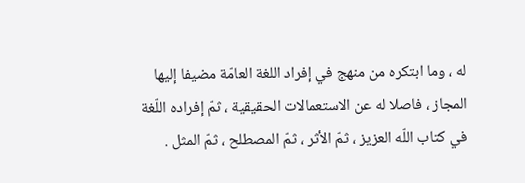له ، وما ابتكره من منهج في إفراد اللغة العامّة مضيفا إليها المجاز ، فاصلا له عن الاستعمالات الحقيقية ، ثمّ إفراده اللّغة في كتاب اللّه العزيز ، ثمّ الأثر ، ثمّ المصطلح ، ثمّ المثل .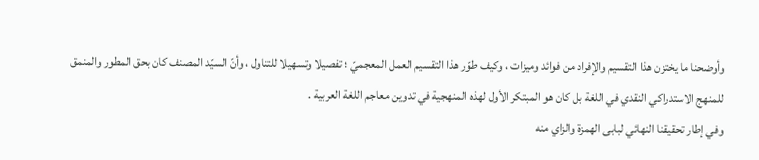وأوضحنا ما يختزن هذا التقسيم والإفراد من فوائد وميزات ، وكيف طوّر هذا التقسيم العمل المعجميّ ؛ تفصيلا وتسهيلا للتناول ، وأنّ السيّد المصنف كان بحق المطور والمنمق للمنهج الاستدراكي النقدي في اللغة بل كان هو المبتكر الأول لهذه المنهجية في تدوين معاجم اللغة العربية .
وفي إطار تحقيقنا النهائي لبابى الهمزة والزاي منه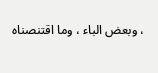، وبعض الباء ، وما اقتنصناه